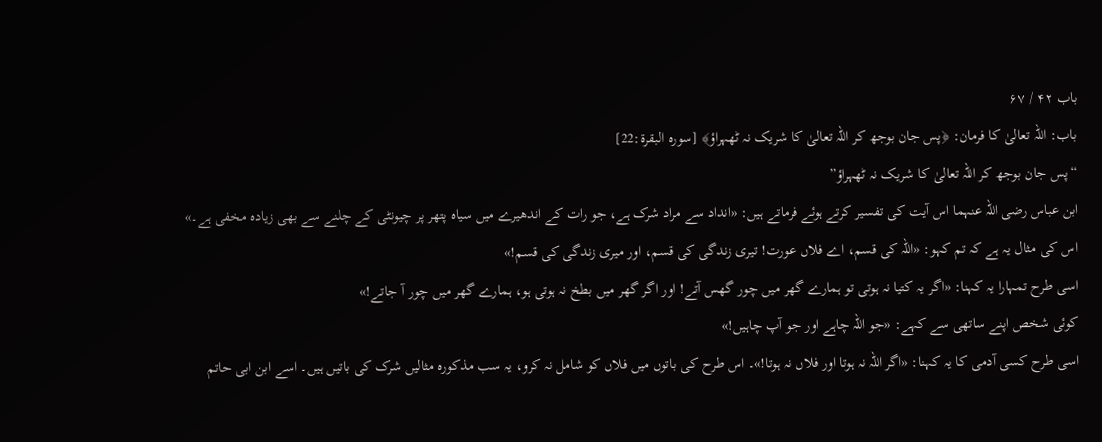باب ۴۲ / ۶۷
باب: اللہ تعالیٰ کا فرمان: ﴿پس جان بوجھ کر اللہ تعالیٰ کا شریک نہ ٹھہراؤ﴾ [سورہ البقرة:22]
“پس جان بوجھ کر اللہ تعالیٰ کا شریک نہ ٹھہراؤ”
ابن عباس رضی اللہ عنہما اس آیت کی تفسیر کرتے ہوئے فرماتے ہیں: «انداد سے مراد شرک ہے، جو رات کے اندھیرے میں سیاہ پتھر پر چیونٹی کے چلنے سے بھی زیادہ مخفی ہے۔»
اس کی مثال یہ ہے کہ تم کہو: «اللہ کی قسم، اے فلاں عورت! تیری زندگی کی قسم، اور میری زندگی کی قسم!»
اسی طرح تمہارا یہ کہنا: «اگر یہ کتیا نہ ہوتی تو ہمارے گھر میں چور گھس آتے! اور اگر گھر میں بطخ نہ ہوتی ہو، ہمارے گھر میں چور آ جاتے!»
کوئی شخص اپنے ساتھی سے کہے: «جو اللہ چاہے اور جو آپ چاہیں!»
اسی طرح کسی آدمی کا یہ کہنا: «اگر اللہ نہ ہوتا اور فلاں نہ ہوتا!»۔ اس طرح کی باتوں میں فلاں کو شامل نہ کرو، یہ سب مذکورہ مثالیں شرک کی باتیں ہیں۔ اسے ابن ابی حاتم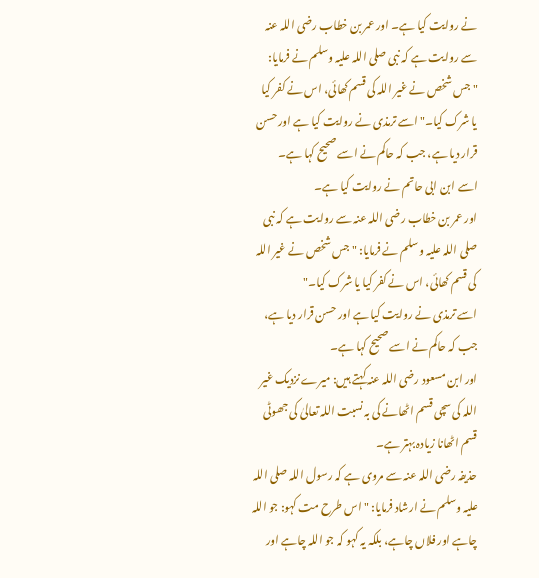نے روایت کیا ہے۔ اور عمر بن خطاب رضی اللہ عنہ سے روایت ہے کہ نبی صلی اللہ علیہ وسلم نے فرمایا: "جس شخص نے غیر اللہ کی قسم کھائی، اس نے کفر کیا یا شرک کیا۔" اسے ترمذی نے روایت کیا ہے اور حسن قرار دیا ہے، جب کہ حاکم نے اسے صحیح کہا ہے۔
اسے ابن ابی حاتم نے روایت کیا ہے۔
اور عمر بن خطاب رضی اللہ عنہ سے روایت ہے کہ نبی صلی اللہ علیہ وسلم نے فرمایا: "جس شخص نے غیر اللہ کی قسم کھائی، اس نے کفر کیا یا شرک کیا۔"
اسے ترمذی نے روایت کیا ہے اور حسن قرار دیا ہے، جب کہ حاکم نے اسے صحیح کہا ہے۔
اور ابن مسعود رضی اللہ عنہ کہتے ہیں: میرے نزدیک غیر اللہ کی سچی قسم اٹھانے کی بہ نسبت اللہ تعالیٰ کی جھوٹی قسم اٹھانا زیادہ بہتر ہے۔
حذیفہ رضی اللہ عنہ سے مروی ہے کہ رسول اللہ صلی اللہ علیہ وسلم نے ارشاد فرمایا: "اس طرح مت کہو: جو اللہ چاہے اور فلاں چاہے، بلکہ یہ کہو کہ جو اللہ چاہے اور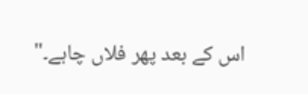اس کے بعد پھر فلاں چاہے۔"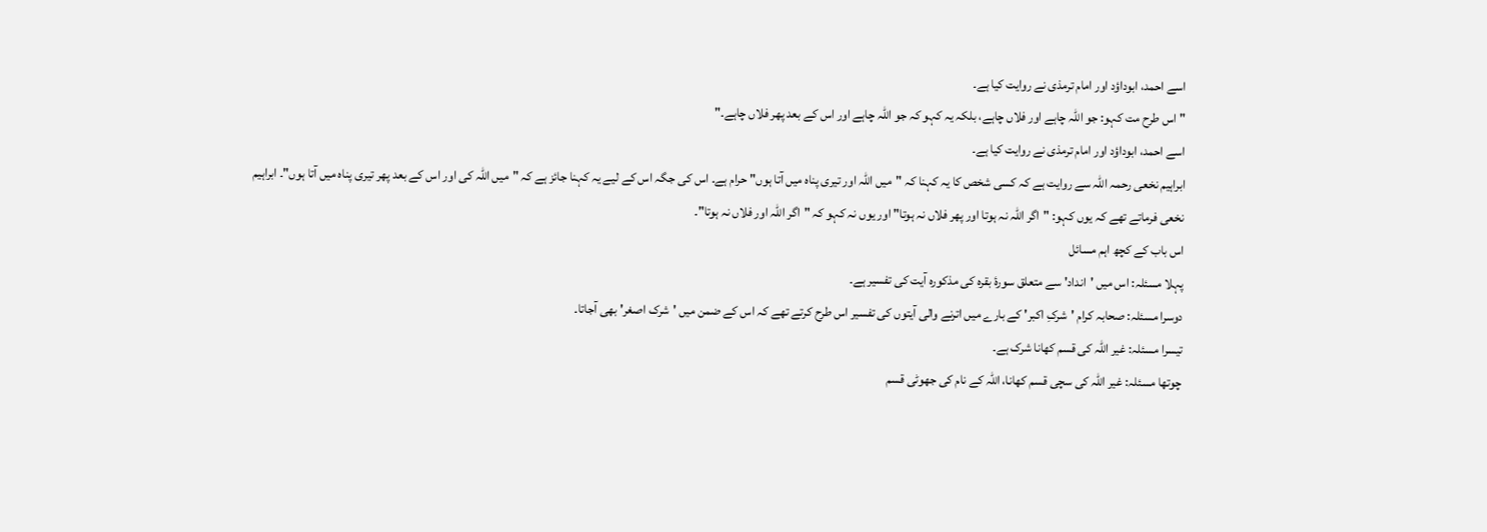اسے احمد، ابوداؤد اور امام ترمذی نے روایت کیا ہے۔
"اس طرح مت کہو: جو اللہ چاہے اور فلاں چاہے، بلکہ یہ کہو کہ جو اللہ چاہے اور اس کے بعد پھر فلاں چاہے۔"
اسے احمد، ابوداؤد اور امام ترمذی نے روایت کیا ہے۔
ابراہیم نخعی رحمہ اللہ سے روایت ہے کہ کسی شخص کا یہ کہنا کہ "میں اللہ اور تیری پناہ میں آتا ہوں" حرام ہے۔ اس کی جگہ اس کے لیے یہ کہنا جائز ہے کہ "میں اللہ کی اور اس کے بعد پھر تیری پناہ میں آتا ہوں"۔ ابراہیم نخعی فرماتے تھے کہ یوں کہو: "اگر اللہ نہ ہوتا اور پھر فلاں نہ ہوتا" اور یوں نہ کہو کہ "اگر اللہ اور فلاں نہ ہوتا"۔
اس باب کے کچھ اہم مسائل
پہلا مسئلہ: اس میں 'انداد' سے متعلق سورۂ بقرہ کی مذکورہ آیت کی تفسیر ہے۔
دوسرا مسئلہ: صحابہ کرام 'شرکِ اکبر' کے بارے میں اترنے والی آیتوں کی تفسیر اس طرح کرتے تھے کہ اس کے ضمن میں 'شرک اصغر' بھی آجاتا۔
تیسرا مسئلہ: غیر اللہ کی قسم کھانا شرک ہے۔
چوتھا مسئلہ: غیر اللہ کی سچی قسم کھانا، اللہ کے نام کی جھوٹی قسم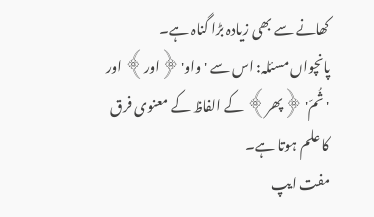کھانے سے بھی زیادہ بڑا گناہ ہے۔
پانچواں مسئلہ: اس سے 'واو' ﴿اور﴾ اور 'ثُمّ' ﴿پھر﴾ کے الفاظ کے معنوی فرق کا علم ہوتا ہے۔
مفت ایپ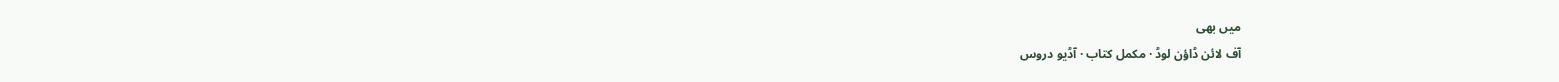میں بھی
آف لائن ڈاؤن لوڈ · مکمل کتاب · آڈیو دروس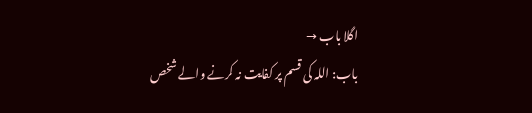اگلا باب →
باب: اللہ کی قسم پر کفایت نہ کرنے والے شخص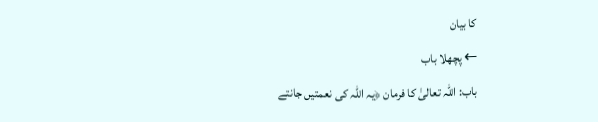کا بیان
← پچھلا باب
باب: اللہ تعالیٰ کا فرمان ﴿یہ اللہ کی نعمتیں جانتے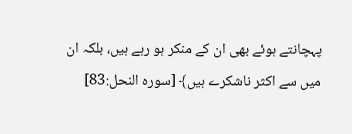پہچانتے ہوئے بھی ان کے منکر ہو رہے ہیں، بلکہ ان میں سے اکثر ناشکرے ہیں﴾ [سورہ النحل:83]